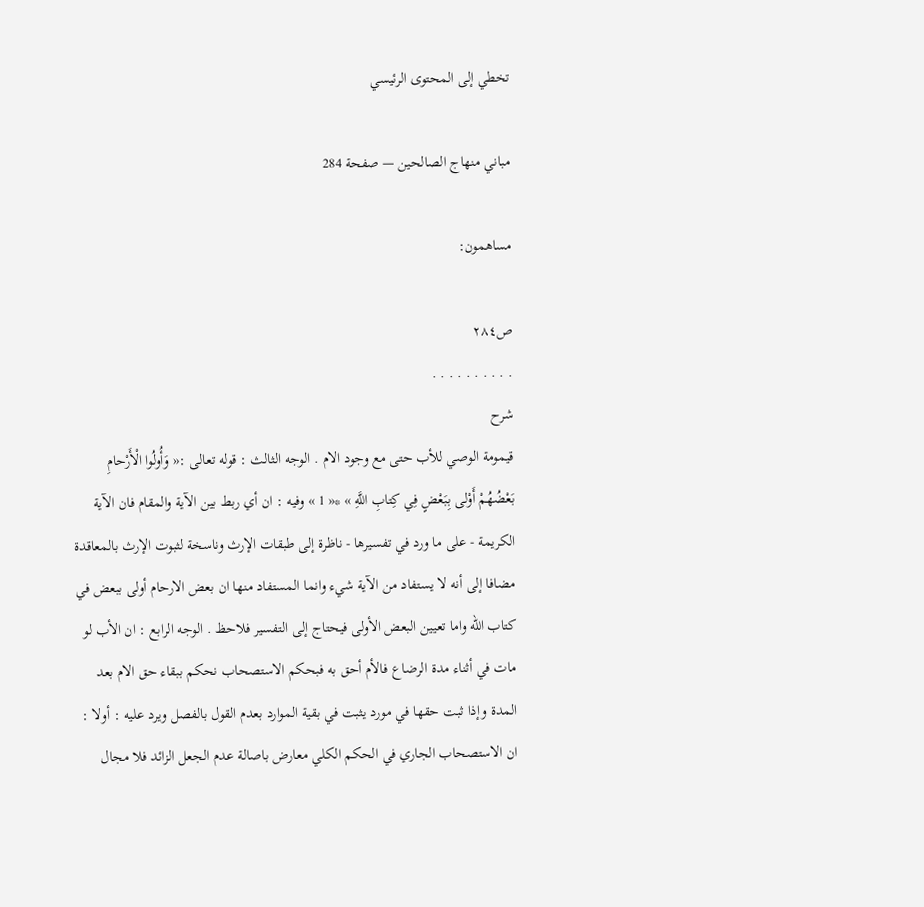تخطي إلى المحتوى الرئيسي

مباني منهاج الصالحين — صفحة 284

مساهمون:

ص٢٨٤
. . . . . . . . . .
شرح
قيمومة الوصي للأب حتى مع وجود الام . الوجه الثالث : قوله تعالى :« وَأُولُوا الْأَرْحامِ بَعْضُهُمْ أَوْلى بِبَعْضٍ فِي كِتابِ اللَّهِ » *« 1 » وفيه : ان أي ربط بين الآية والمقام فان الآية الكريمة - على ما ورد في تفسيرها - ناظرة إلى طبقات الإرث وناسخة لثبوت الإرث بالمعاقدة مضافا إلى أنه لا يستفاد من الآية شيء وانما المستفاد منها ان بعض الارحام أولى ببعض في كتاب اللّه واما تعيين البعض الأولى فيحتاج إلى التفسير فلاحظ . الوجه الرابع : ان الأب لو مات في أثناء مدة الرضاع فالأم أحق به فبحكم الاستصحاب نحكم ببقاء حق الام بعد المدة وإذا ثبت حقها في مورد يثبت في بقية الموارد بعدم القول بالفصل ويرد عليه : أولا : ان الاستصحاب الجاري في الحكم الكلي معارض باصالة عدم الجعل الزائد فلا مجال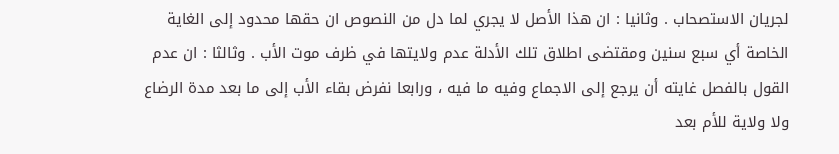لجريان الاستصحاب . وثانيا : ان هذا الأصل لا يجري لما دل من النصوص ان حقها محدود إلى الغاية الخاصة أي سبع سنين ومقتضى اطلاق تلك الأدلة عدم ولايتها في ظرف موت الأب . وثالثا : ان عدم القول بالفصل غايته أن يرجع إلى الاجماع وفيه ما فيه ، ورابعا نفرض بقاء الأب إلى ما بعد مدة الرضاع ولا ولاية للأم بعد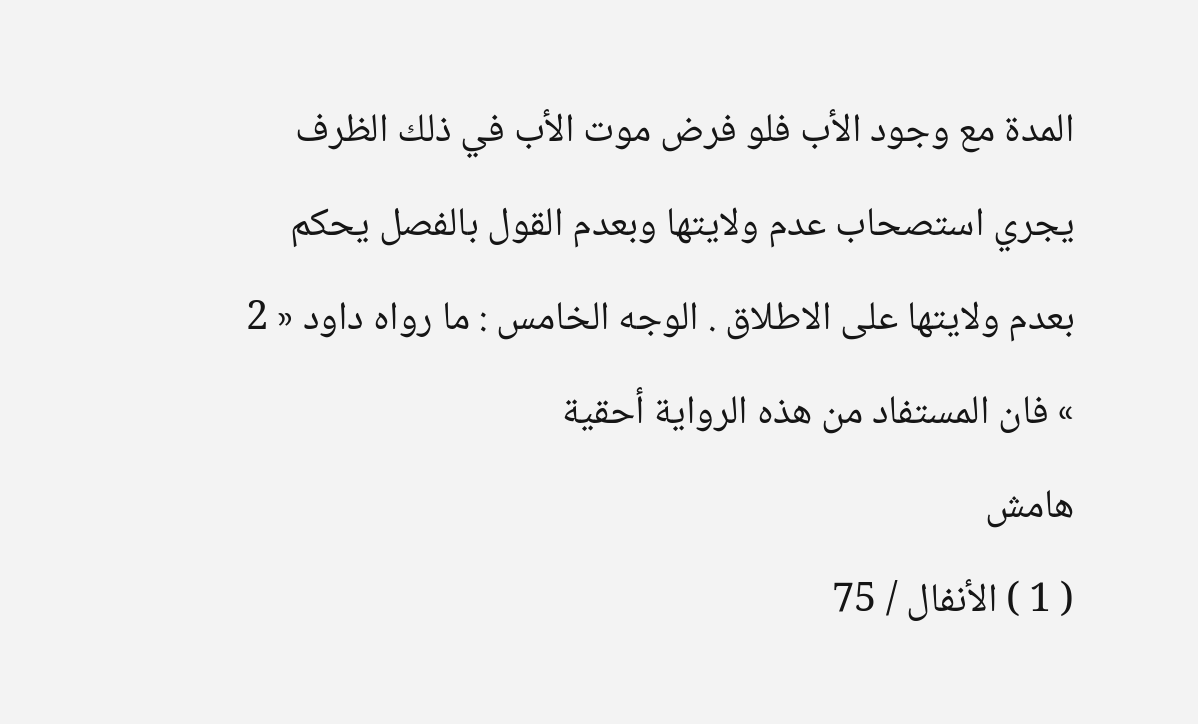المدة مع وجود الأب فلو فرض موت الأب في ذلك الظرف يجري استصحاب عدم ولايتها وبعدم القول بالفصل يحكم بعدم ولايتها على الاطلاق . الوجه الخامس : ما رواه داود « 2 » فان المستفاد من هذه الرواية أحقية
هامش
( 1 ) الأنفال / 75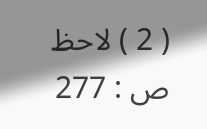( 2 ) لاحظ ص : 277